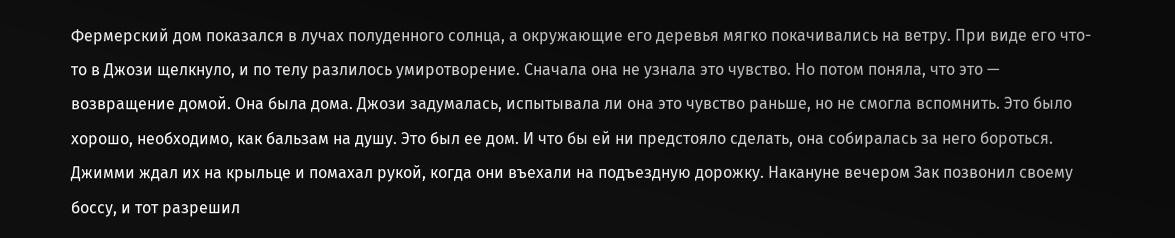Фермерский дом показался в лучах полуденного солнца, а окружающие его деревья мягко покачивались на ветру. При виде его что-то в Джози щелкнуло, и по телу разлилось умиротворение. Сначала она не узнала это чувство. Но потом поняла, что это — возвращение домой. Она была дома. Джози задумалась, испытывала ли она это чувство раньше, но не смогла вспомнить. Это было хорошо, необходимо, как бальзам на душу. Это был ее дом. И что бы ей ни предстояло сделать, она собиралась за него бороться.
Джимми ждал их на крыльце и помахал рукой, когда они въехали на подъездную дорожку. Накануне вечером Зак позвонил своему боссу, и тот разрешил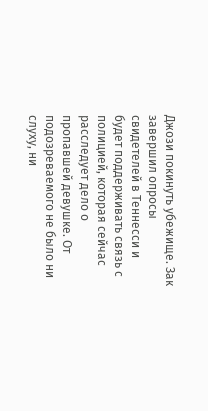Джози покинуть убежище. Зак завершил опросы свидетелей в Теннесси и будет поддерживать связь с полицией, которая сейчас расследует дело о пропавшей девушке. От подозреваемого не было ни слуху, ни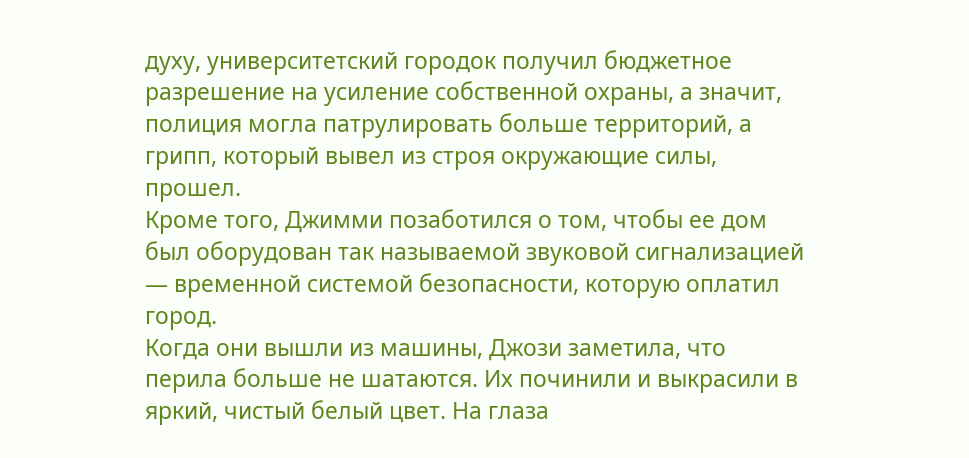духу, университетский городок получил бюджетное разрешение на усиление собственной охраны, а значит, полиция могла патрулировать больше территорий, а грипп, который вывел из строя окружающие силы, прошел.
Кроме того, Джимми позаботился о том, чтобы ее дом был оборудован так называемой звуковой сигнализацией — временной системой безопасности, которую оплатил город.
Когда они вышли из машины, Джози заметила, что перила больше не шатаются. Их починили и выкрасили в яркий, чистый белый цвет. На глаза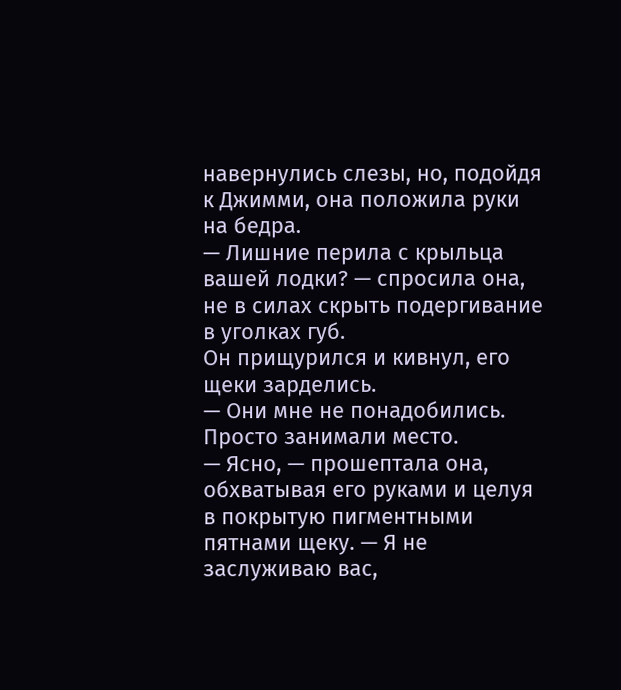навернулись слезы, но, подойдя к Джимми, она положила руки на бедра.
— Лишние перила с крыльца вашей лодки? — спросила она, не в силах скрыть подергивание в уголках губ.
Он прищурился и кивнул, его щеки зарделись.
— Они мне не понадобились. Просто занимали место.
— Ясно, — прошептала она, обхватывая его руками и целуя в покрытую пигментными пятнами щеку. — Я не заслуживаю вас,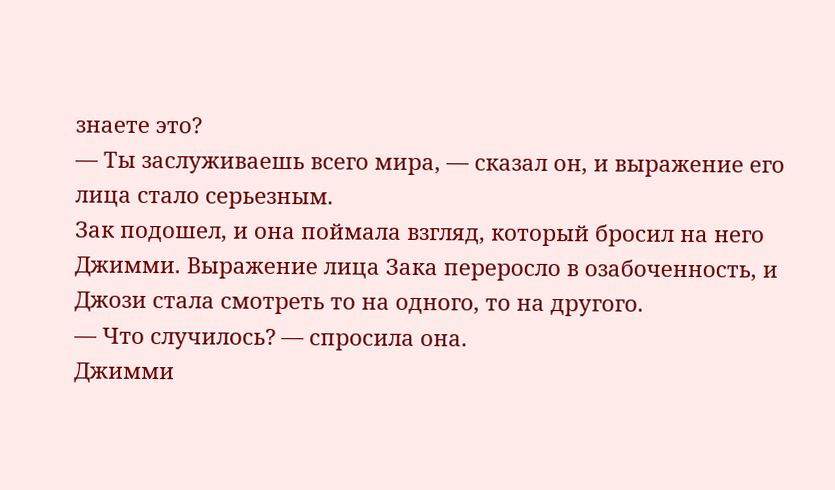знаете это?
— Ты заслуживаешь всего мира, — сказал он, и выражение его лица стало серьезным.
Зак подошел, и она поймала взгляд, который бросил на него Джимми. Выражение лица Зака переросло в озабоченность, и Джози стала смотреть то на одного, то на другого.
— Что случилось? — спросила она.
Джимми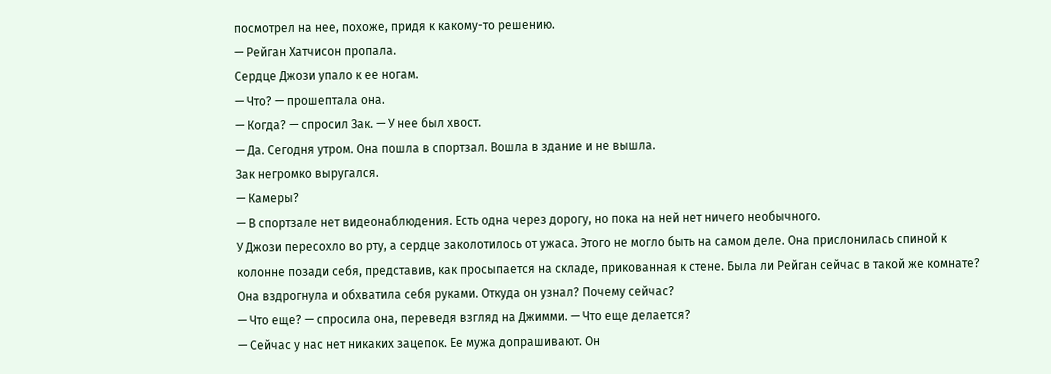посмотрел на нее, похоже, придя к какому-то решению.
— Рейган Хатчисон пропала.
Сердце Джози упало к ее ногам.
— Что? — прошептала она.
— Когда? — спросил Зак. — У нее был хвост.
— Да. Сегодня утром. Она пошла в спортзал. Вошла в здание и не вышла.
Зак негромко выругался.
— Камеры?
— В спортзале нет видеонаблюдения. Есть одна через дорогу, но пока на ней нет ничего необычного.
У Джози пересохло во рту, а сердце заколотилось от ужаса. Этого не могло быть на самом деле. Она прислонилась спиной к колонне позади себя, представив, как просыпается на складе, прикованная к стене. Была ли Рейган сейчас в такой же комнате? Она вздрогнула и обхватила себя руками. Откуда он узнал? Почему сейчас?
— Что еще? — спросила она, переведя взгляд на Джимми. — Что еще делается?
— Сейчас у нас нет никаких зацепок. Ее мужа допрашивают. Он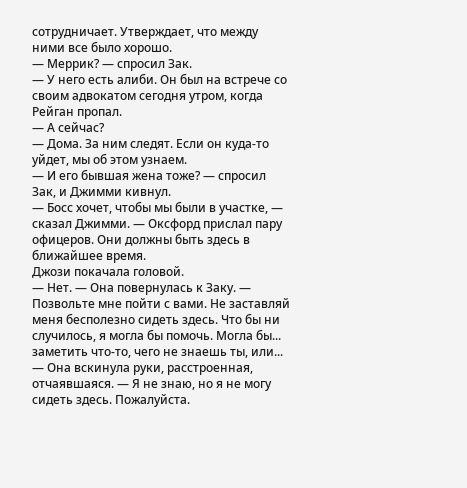сотрудничает. Утверждает, что между ними все было хорошо.
— Меррик? — спросил Зак.
— У него есть алиби. Он был на встрече со своим адвокатом сегодня утром, когда Рейган пропал.
— А сейчас?
— Дома. За ним следят. Если он куда-то уйдет, мы об этом узнаем.
— И его бывшая жена тоже? — спросил Зак, и Джимми кивнул.
— Босс хочет, чтобы мы были в участке, — сказал Джимми. — Оксфорд прислал пару офицеров. Они должны быть здесь в ближайшее время.
Джози покачала головой.
— Нет. — Она повернулась к Заку. — Позвольте мне пойти с вами. Не заставляй меня бесполезно сидеть здесь. Что бы ни случилось, я могла бы помочь. Могла бы... заметить что-то, чего не знаешь ты, или... — Она вскинула руки, расстроенная, отчаявшаяся. — Я не знаю, но я не могу сидеть здесь. Пожалуйста.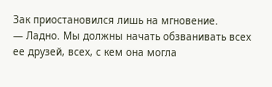Зак приостановился лишь на мгновение.
— Ладно. Мы должны начать обзванивать всех ее друзей, всех, с кем она могла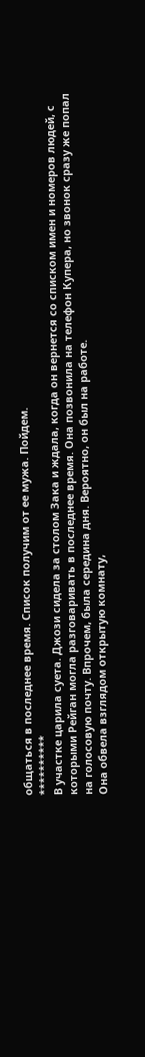общаться в последнее время. Список получим от ее мужа. Пойдем.
**********
В участке царила суета. Джози сидела за столом Зака и ждала, когда он вернется со списком имен и номеров людей, с которыми Рейган могла разговаривать в последнее время. Она позвонила на телефон Купера, но звонок сразу же попал на голосовую почту. Впрочем, была середина дня. Вероятно, он был на работе.
Она обвела взглядом открытую комнату,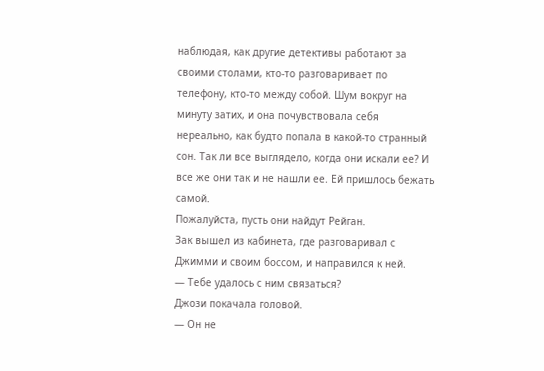наблюдая, как другие детективы работают за своими столами, кто-то разговаривает по телефону, кто-то между собой. Шум вокруг на минуту затих, и она почувствовала себя нереально, как будто попала в какой-то странный сон. Так ли все выглядело, когда они искали ее? И все же они так и не нашли ее. Ей пришлось бежать самой.
Пожалуйста, пусть они найдут Рейган.
Зак вышел из кабинета, где разговаривал с Джимми и своим боссом, и направился к ней.
— Тебе удалось с ним связаться?
Джози покачала головой.
— Он не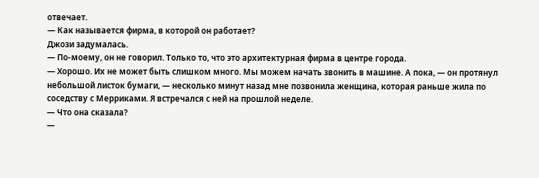отвечает.
— Как называется фирма, в которой он работает?
Джози задумалась.
— По-моему, он не говорил. Только то, что это архитектурная фирма в центре города.
— Хорошо. Их не может быть слишком много. Мы можем начать звонить в машине. А пока, — он протянул небольшой листок бумаги, — несколько минут назад мне позвонила женщина, которая раньше жила по соседству с Мерриками. Я встречался с ней на прошлой неделе.
— Что она сказала?
—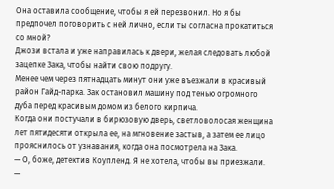Она оставила сообщение, чтобы я ей перезвонил. Но я бы предпочел поговорить с ней лично, если ты согласна прокатиться со мной?
Джози встала и уже направилась к двери, желая следовать любой зацепке Зака, чтобы найти свою подругу.
Менее чем через пятнадцать минут они уже въезжали в красивый район Гайд-парка. Зак остановил машину под тенью огромного дуба перед красивым домом из белого кирпича.
Когда они постучали в бирюзовую дверь, светловолосая женщина лет пятидесяти открыла ее, на мгновение застыв, а затем ее лицо прояснилось от узнавания, когда она посмотрела на Зака.
— О, боже, детектив Коупленд. Я не хотела, чтобы вы приезжали.
—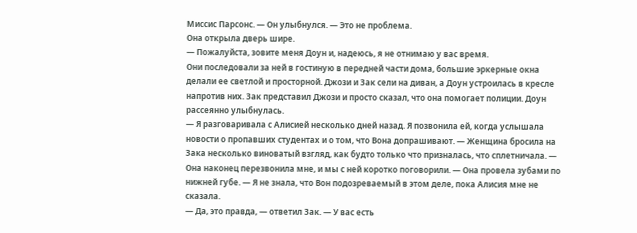Миссис Парсонс. — Он улыбнулся. — Это не проблема.
Она открыла дверь шире.
— Пожалуйста, зовите меня Доун и, надеюсь, я не отнимаю у вас время.
Они последовали за ней в гостиную в передней части дома, большие эркерные окна делали ее светлой и просторной. Джози и Зак сели на диван, а Доун устроилась в кресле напротив них. Зак представил Джози и просто сказал, что она помогает полиции. Доун рассеянно улыбнулась.
— Я разговаривала с Алисией несколько дней назад. Я позвонила ей, когда услышала новости о пропавших студентах и о том, что Вона допрашивают. — Женщина бросила на Зака несколько виноватый взгляд, как будто только что призналась, что сплетничала. — Она наконец перезвонила мне, и мы с ней коротко поговорили. — Она провела зубами по нижней губе. — Я не знала, что Вон подозреваемый в этом деле, пока Алисия мне не сказала.
— Да, это правда, — ответил Зак. — У вас есть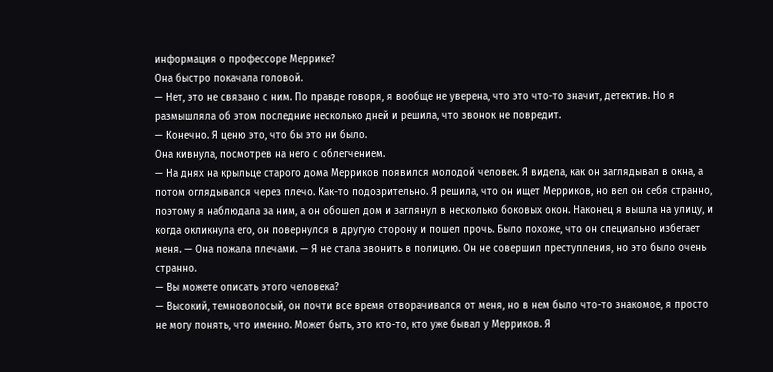информация о профессоре Меррике?
Она быстро покачала головой.
— Нет, это не связано с ним. По правде говоря, я вообще не уверена, что это что-то значит, детектив. Но я размышляла об этом последние несколько дней и решила, что звонок не повредит.
— Конечно. Я ценю это, что бы это ни было.
Она кивнула, посмотрев на него с облегчением.
— На днях на крыльце старого дома Мерриков появился молодой человек. Я видела, как он заглядывал в окна, а потом оглядывался через плечо. Как-то подозрительно. Я решила, что он ищет Мерриков, но вел он себя странно, поэтому я наблюдала за ним, а он обошел дом и заглянул в несколько боковых окон. Наконец я вышла на улицу, и когда окликнула его, он повернулся в другую сторону и пошел прочь. Было похоже, что он специально избегает меня. — Она пожала плечами. — Я не стала звонить в полицию. Он не совершил преступления, но это было очень странно.
— Вы можете описать этого человека?
— Высокий, темноволосый, он почти все время отворачивался от меня, но в нем было что-то знакомое, я просто не могу понять, что именно. Может быть, это кто-то, кто уже бывал у Мерриков. Я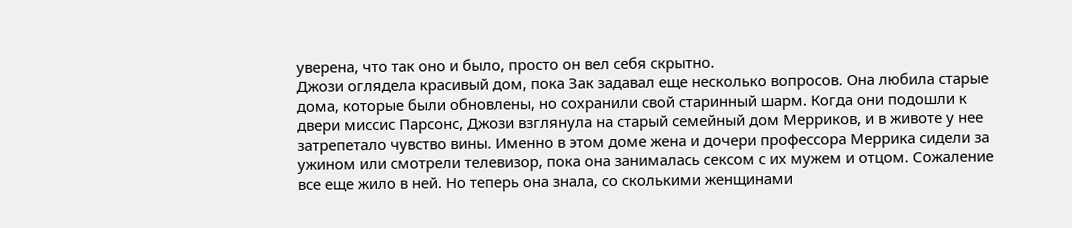уверена, что так оно и было, просто он вел себя скрытно.
Джози оглядела красивый дом, пока Зак задавал еще несколько вопросов. Она любила старые дома, которые были обновлены, но сохранили свой старинный шарм. Когда они подошли к двери миссис Парсонс, Джози взглянула на старый семейный дом Мерриков, и в животе у нее затрепетало чувство вины. Именно в этом доме жена и дочери профессора Меррика сидели за ужином или смотрели телевизор, пока она занималась сексом с их мужем и отцом. Сожаление все еще жило в ней. Но теперь она знала, со сколькими женщинами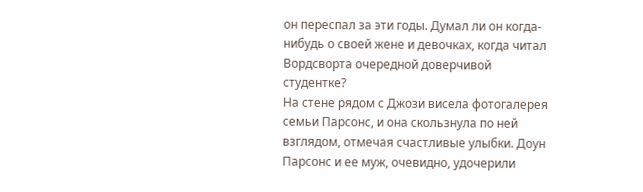он переспал за эти годы. Думал ли он когда-нибудь о своей жене и девочках, когда читал Вордсворта очередной доверчивой студентке?
На стене рядом с Джози висела фотогалерея семьи Парсонс, и она скользнула по ней взглядом, отмечая счастливые улыбки. Доун Парсонс и ее муж, очевидно, удочерили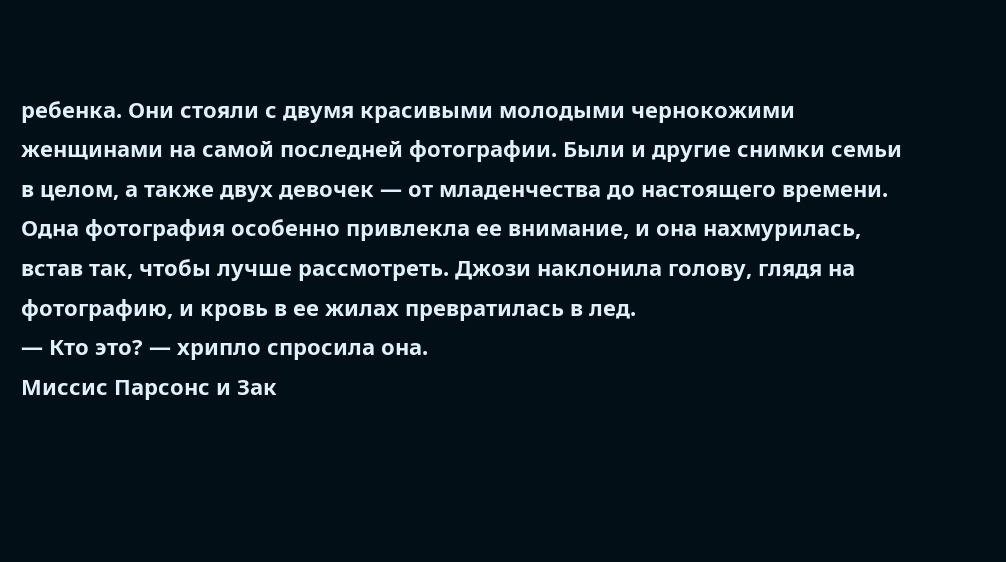ребенка. Они стояли с двумя красивыми молодыми чернокожими женщинами на самой последней фотографии. Были и другие снимки семьи в целом, а также двух девочек — от младенчества до настоящего времени. Одна фотография особенно привлекла ее внимание, и она нахмурилась, встав так, чтобы лучше рассмотреть. Джози наклонила голову, глядя на фотографию, и кровь в ее жилах превратилась в лед.
— Кто это? — хрипло спросила она.
Миссис Парсонс и Зак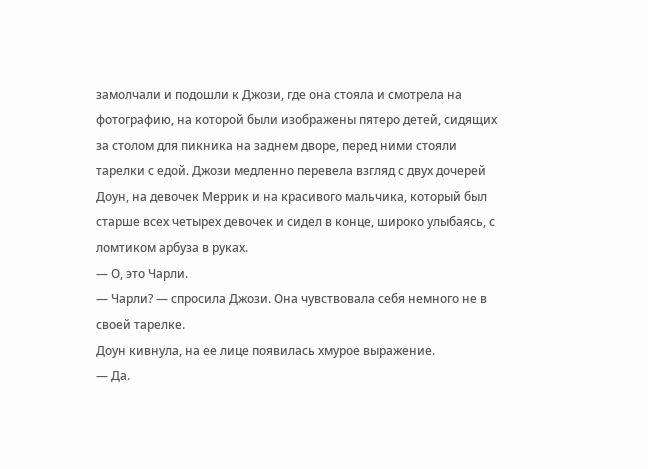замолчали и подошли к Джози, где она стояла и смотрела на фотографию, на которой были изображены пятеро детей, сидящих за столом для пикника на заднем дворе, перед ними стояли тарелки с едой. Джози медленно перевела взгляд с двух дочерей Доун, на девочек Меррик и на красивого мальчика, который был старше всех четырех девочек и сидел в конце, широко улыбаясь, с ломтиком арбуза в руках.
— О, это Чарли.
— Чарли? — спросила Джози. Она чувствовала себя немного не в своей тарелке.
Доун кивнула, на ее лице появилась хмурое выражение.
— Да.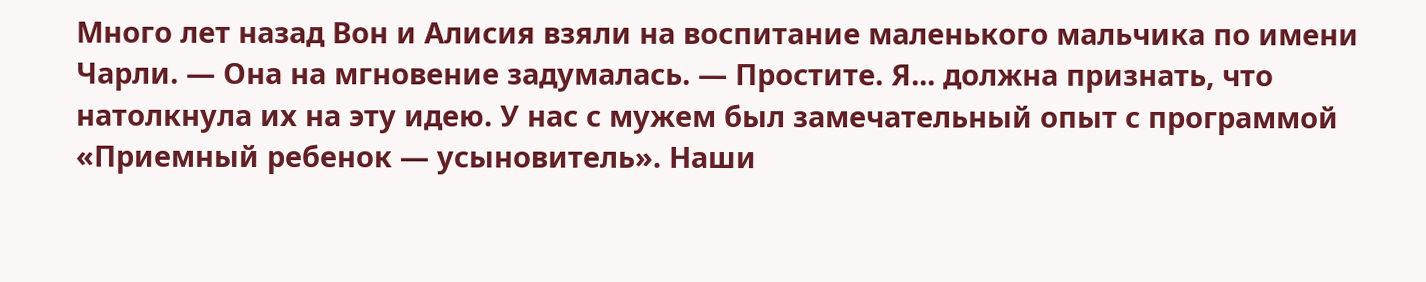Много лет назад Вон и Алисия взяли на воспитание маленького мальчика по имени Чарли. — Она на мгновение задумалась. — Простите. Я... должна признать, что натолкнула их на эту идею. У нас с мужем был замечательный опыт с программой «Приемный ребенок — усыновитель». Наши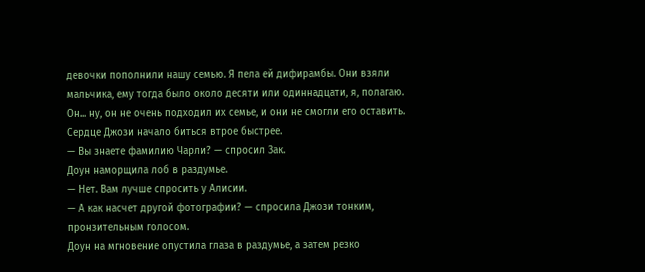девочки пополнили нашу семью. Я пела ей дифирамбы. Они взяли мальчика, ему тогда было около десяти или одиннадцати, я, полагаю. Он... ну, он не очень подходил их семье, и они не смогли его оставить.
Сердце Джози начало биться втрое быстрее.
— Вы знаете фамилию Чарли? — спросил Зак.
Доун наморщила лоб в раздумье.
— Нет. Вам лучше спросить у Алисии.
— А как насчет другой фотографии? — спросила Джози тонким, пронзительным голосом.
Доун на мгновение опустила глаза в раздумье, а затем резко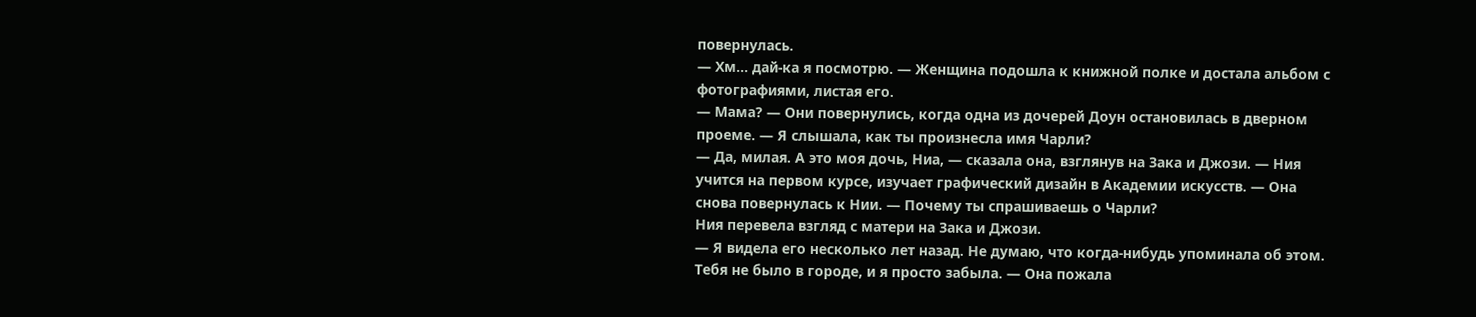повернулась.
— Хм... дай-ка я посмотрю. — Женщина подошла к книжной полке и достала альбом с фотографиями, листая его.
— Мама? — Они повернулись, когда одна из дочерей Доун остановилась в дверном проеме. — Я слышала, как ты произнесла имя Чарли?
— Да, милая. А это моя дочь, Ниа, — сказала она, взглянув на Зака и Джози. — Ния учится на первом курсе, изучает графический дизайн в Академии искусств. — Она снова повернулась к Нии. — Почему ты спрашиваешь о Чарли?
Ния перевела взгляд с матери на Зака и Джози.
— Я видела его несколько лет назад. Не думаю, что когда-нибудь упоминала об этом. Тебя не было в городе, и я просто забыла. — Она пожала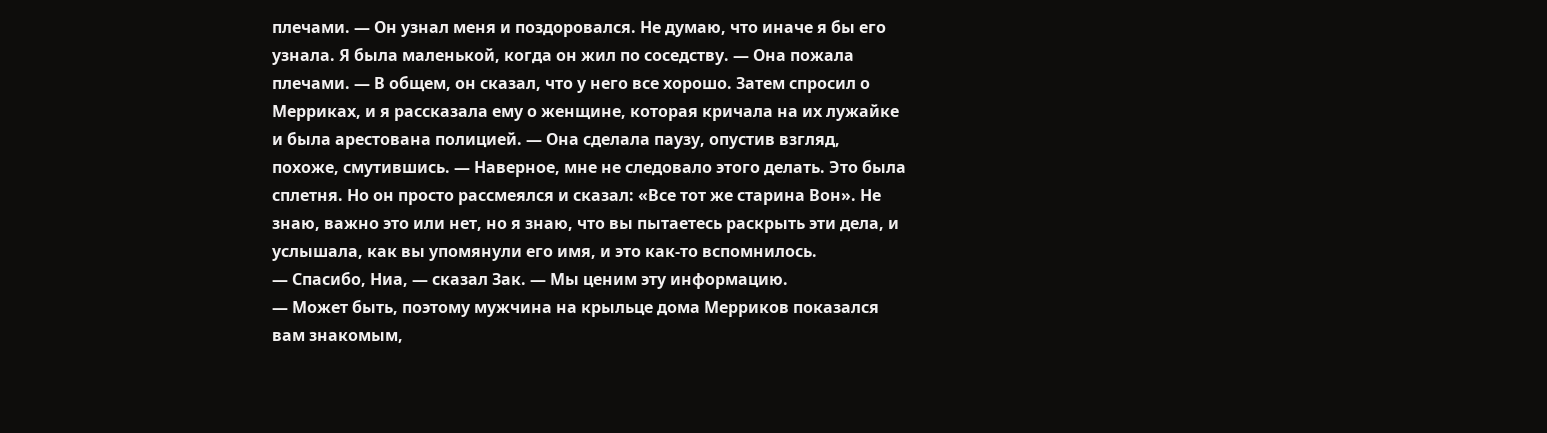плечами. — Он узнал меня и поздоровался. Не думаю, что иначе я бы его узнала. Я была маленькой, когда он жил по соседству. — Она пожала плечами. — В общем, он сказал, что у него все хорошо. Затем спросил о Мерриках, и я рассказала ему о женщине, которая кричала на их лужайке и была арестована полицией. — Она сделала паузу, опустив взгляд, похоже, смутившись. — Наверное, мне не следовало этого делать. Это была сплетня. Но он просто рассмеялся и сказал: «Все тот же старина Вон». Не знаю, важно это или нет, но я знаю, что вы пытаетесь раскрыть эти дела, и услышала, как вы упомянули его имя, и это как-то вспомнилось.
— Спасибо, Ниа, — сказал Зак. — Мы ценим эту информацию.
— Может быть, поэтому мужчина на крыльце дома Мерриков показался вам знакомым,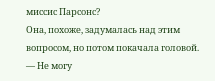миссис Парсонс?
Она, похоже, задумалась над этим вопросом, но потом покачала головой.
— Не могу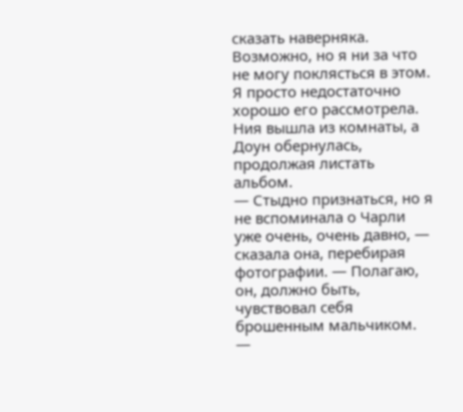сказать наверняка. Возможно, но я ни за что не могу поклясться в этом. Я просто недостаточно хорошо его рассмотрела.
Ния вышла из комнаты, а Доун обернулась, продолжая листать альбом.
— Стыдно признаться, но я не вспоминала о Чарли уже очень, очень давно, — сказала она, перебирая фотографии. — Полагаю, он, должно быть, чувствовал себя брошенным мальчиком. —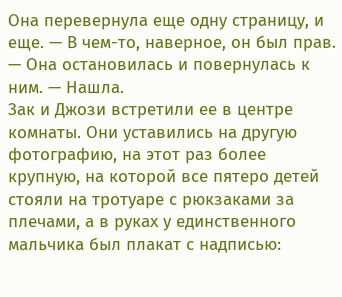Она перевернула еще одну страницу, и еще. — В чем-то, наверное, он был прав. — Она остановилась и повернулась к ним. — Нашла.
Зак и Джози встретили ее в центре комнаты. Они уставились на другую фотографию, на этот раз более крупную, на которой все пятеро детей стояли на тротуаре с рюкзаками за плечами, а в руках у единственного мальчика был плакат с надписью: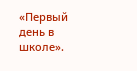«Первый день в школе».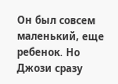Он был совсем маленький, еще ребенок. Но Джози сразу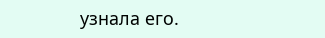узнала его.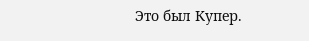Это был Купер.